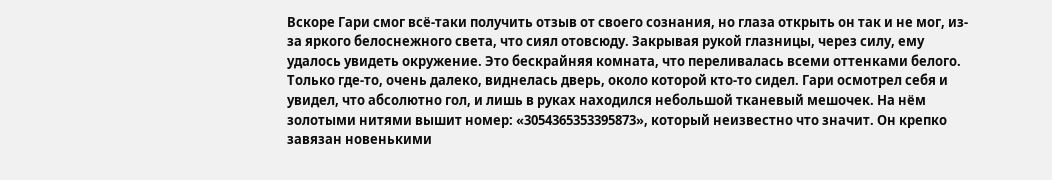Вскоре Гари смог всё-таки получить отзыв от своего сознания, но глаза открыть он так и не мог, из-за яркого белоснежного света, что сиял отовсюду. Закрывая рукой глазницы, через силу, ему удалось увидеть окружение. Это бескрайняя комната, что переливалась всеми оттенками белого. Только где-то, очень далеко, виднелась дверь, около которой кто-то сидел. Гари осмотрел себя и увидел, что абсолютно гол, и лишь в руках находился небольшой тканевый мешочек. На нём золотыми нитями вышит номер: «3054365353395873», который неизвестно что значит. Он крепко завязан новенькими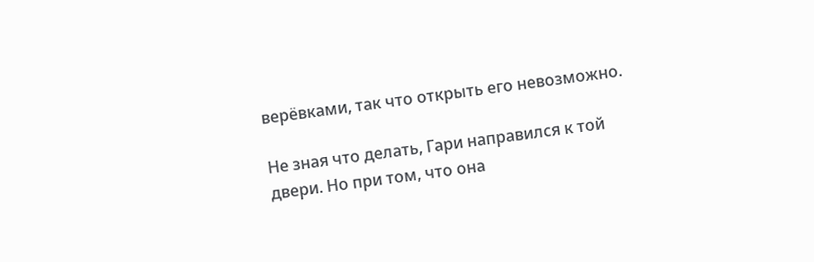верёвками, так что открыть его невозможно.

Не зная что делать, Гари направился к той двери. Но при том, что она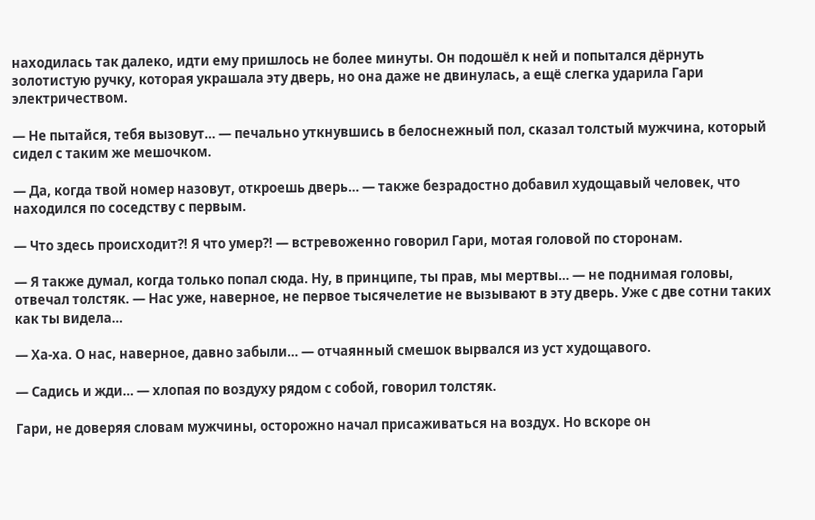находилась так далеко, идти ему пришлось не более минуты. Он подошёл к ней и попытался дёрнуть золотистую ручку, которая украшала эту дверь, но она даже не двинулась, а ещё слегка ударила Гари электричеством.

— Не пытайся, тебя вызовут… — печально уткнувшись в белоснежный пол, сказал толстый мужчина, который сидел с таким же мешочком.

— Да, когда твой номер назовут, откроешь дверь… — также безрадостно добавил худощавый человек, что находился по соседству с первым.

— Что здесь происходит?! Я что умер?! — встревоженно говорил Гари, мотая головой по сторонам.

— Я также думал, когда только попал сюда. Ну, в принципе, ты прав, мы мертвы… — не поднимая головы, отвечал толстяк. — Нас уже, наверное, не первое тысячелетие не вызывают в эту дверь. Уже с две сотни таких как ты видела…

— Ха-ха. О нас, наверное, давно забыли… — отчаянный смешок вырвался из уст худощавого.

— Садись и жди… — хлопая по воздуху рядом с собой, говорил толстяк.

Гари, не доверяя словам мужчины, осторожно начал присаживаться на воздух. Но вскоре он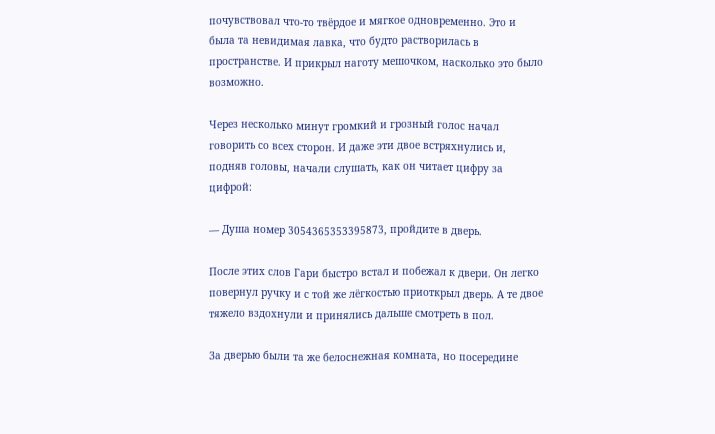почувствовал что-то твёрдое и мягкое одновременно. Это и была та невидимая лавка, что будто растворилась в пространстве. И прикрыл наготу мешочком, насколько это было возможно.

Через несколько минут громкий и грозный голос начал говорить со всех сторон. И даже эти двое встряхнулись и, подняв головы, начали слушать, как он читает цифру за цифрой:

— Душа номер 3054365353395873, пройдите в дверь.

После этих слов Гари быстро встал и побежал к двери. Он легко повернул ручку и с той же лёгкостью приоткрыл дверь. А те двое тяжело вздохнули и принялись дальше смотреть в пол.

За дверью были та же белоснежная комната, но посередине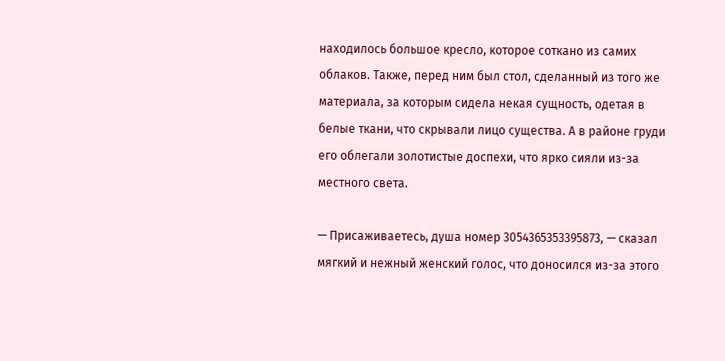находилось большое кресло, которое соткано из самих облаков. Также, перед ним был стол, сделанный из того же материала, за которым сидела некая сущность, одетая в белые ткани, что скрывали лицо существа. А в районе груди его облегали золотистые доспехи, что ярко сияли из-за местного света.

— Присаживаетесь, душа номер 3054365353395873, — сказал мягкий и нежный женский голос, что доносился из-за этого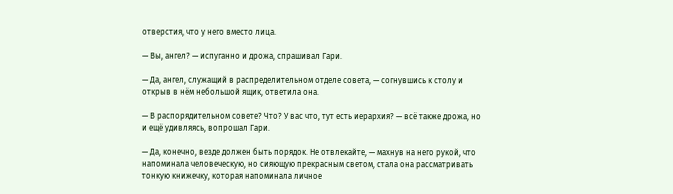отверстия, что у него вместо лица.

— Вы, ангел? — испуганно и дрожа, спрашивал Гари.

— Да, ангел, служащий в распределительном отделе совета, — согнувшись к столу и открыв в нём небольшой ящик, ответила она.

— В распорядительном совете? Что? У вас что, тут есть иерархия? — всё также дрожа, но и ещё удивляясь, вопрошал Гари.

— Да, конечно, везде должен быть порядок. Не отвлекайте, — махнув на него рукой, что напоминала человеческую, но сияющую прекрасным светом, стала она рассматривать тонкую книжечку, которая напоминала личное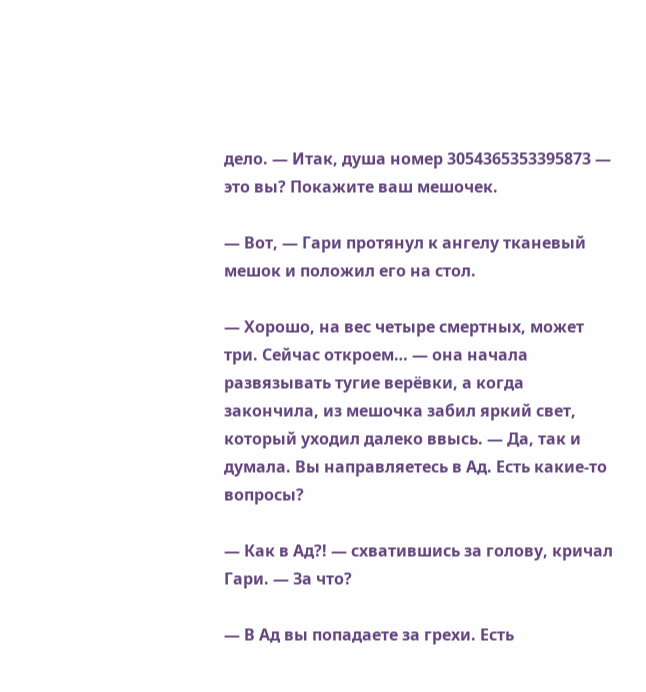дело. — Итак, душа номер 3054365353395873 — это вы? Покажите ваш мешочек.

— Вот, — Гари протянул к ангелу тканевый мешок и положил его на стол.

— Хорошо, на вес четыре смертных, может три. Сейчас откроем… — она начала развязывать тугие верёвки, а когда закончила, из мешочка забил яркий свет, который уходил далеко ввысь. — Да, так и думала. Вы направляетесь в Ад. Есть какие-то вопросы?

— Как в Ад?! — схватившись за голову, кричал Гари. — За что?

— В Ад вы попадаете за грехи. Есть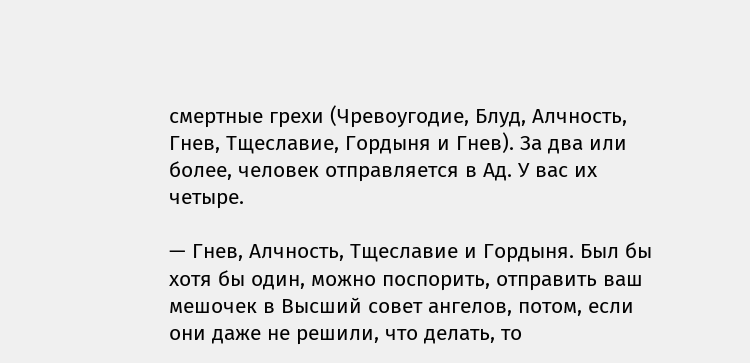смертные грехи (Чревоугодие, Блуд, Алчность, Гнев, Тщеславие, Гордыня и Гнев). За два или более, человек отправляется в Ад. У вас их четыре.

— Гнев, Алчность, Тщеславие и Гордыня. Был бы хотя бы один, можно поспорить, отправить ваш мешочек в Высший совет ангелов, потом, если они даже не решили, что делать, то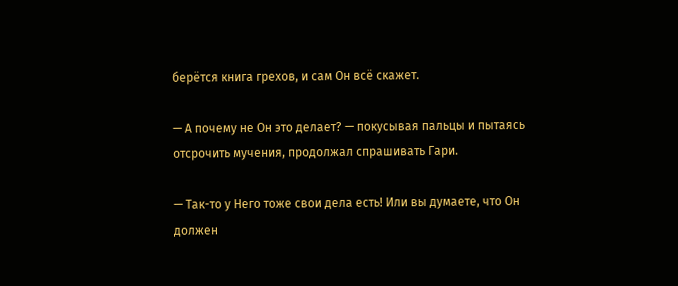берётся книга грехов, и сам Он всё скажет.

— А почему не Он это делает? — покусывая пальцы и пытаясь отсрочить мучения, продолжал спрашивать Гари.

— Так-то у Него тоже свои дела есть! Или вы думаете, что Он должен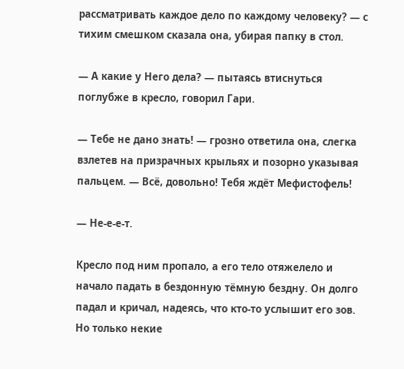рассматривать каждое дело по каждому человеку? — с тихим смешком сказала она, убирая папку в стол.

— А какие у Него дела? — пытаясь втиснуться поглубже в кресло, говорил Гари.

— Тебе не дано знать! — грозно ответила она, слегка взлетев на призрачных крыльях и позорно указывая пальцем. — Всё, довольно! Тебя ждёт Мефистофель!

— Не-е-е-т.

Кресло под ним пропало, а его тело отяжелело и начало падать в бездонную тёмную бездну. Он долго падал и кричал, надеясь, что кто-то услышит его зов. Но только некие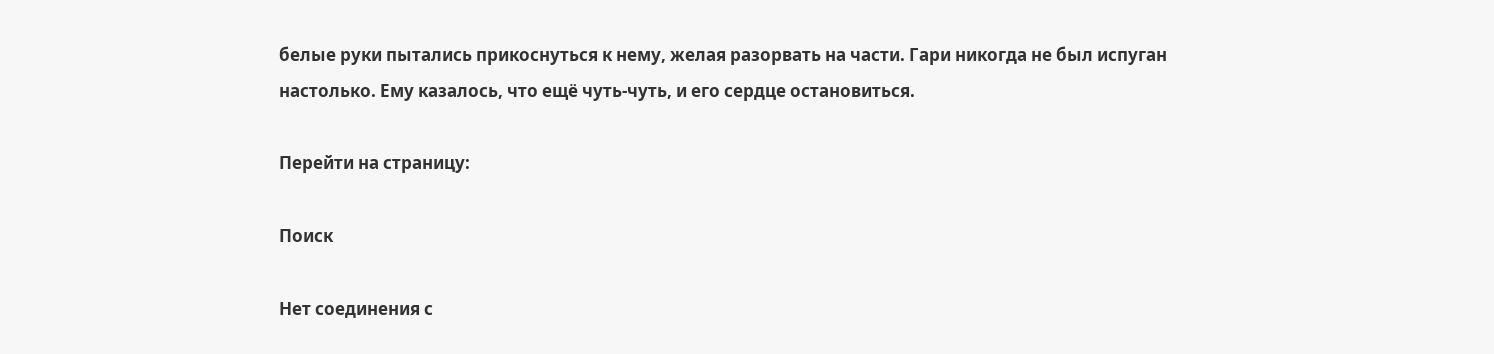белые руки пытались прикоснуться к нему, желая разорвать на части. Гари никогда не был испуган настолько. Ему казалось, что ещё чуть-чуть, и его сердце остановиться.

Перейти на страницу:

Поиск

Нет соединения с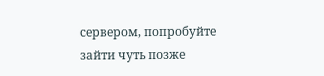сервером, попробуйте зайти чуть позже